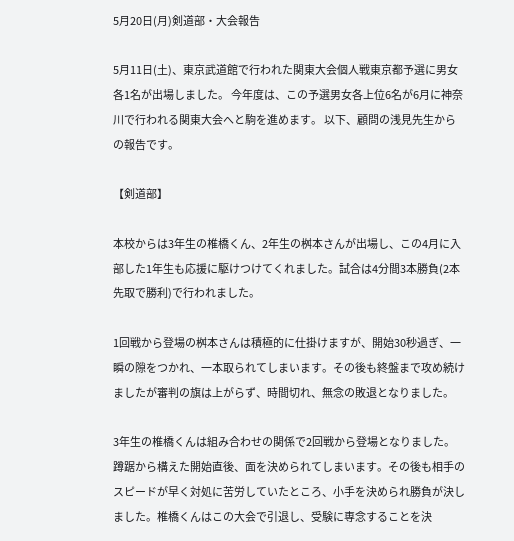5月20日(月)剣道部・大会報告

5月11日(土)、東京武道館で行われた関東大会個人戦東京都予選に男女各1名が出場しました。 今年度は、この予選男女各上位6名が6月に神奈川で行われる関東大会へと駒を進めます。 以下、顧問の浅見先生からの報告です。

【剣道部】

本校からは3年生の椎橋くん、2年生の桝本さんが出場し、この4月に入部した1年生も応援に駆けつけてくれました。試合は4分間3本勝負(2本先取で勝利)で行われました。

1回戦から登場の桝本さんは積極的に仕掛けますが、開始30秒過ぎ、一瞬の隙をつかれ、一本取られてしまいます。その後も終盤まで攻め続けましたが審判の旗は上がらず、時間切れ、無念の敗退となりました。

3年生の椎橋くんは組み合わせの関係で2回戦から登場となりました。蹲踞から構えた開始直後、面を決められてしまいます。その後も相手のスピードが早く対処に苦労していたところ、小手を決められ勝負が決しました。椎橋くんはこの大会で引退し、受験に専念することを決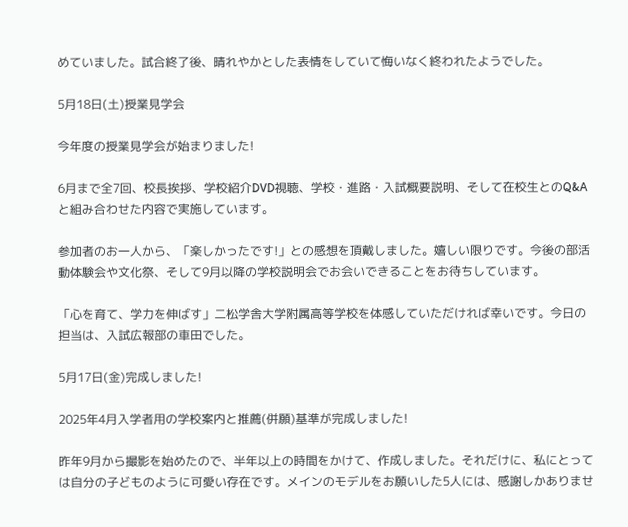めていました。試合終了後、晴れやかとした表情をしていて悔いなく終われたようでした。

5月18日(土)授業見学会

今年度の授業見学会が始まりました!

6月まで全7回、校長挨拶、学校紹介DVD視聴、学校・進路・入試概要説明、そして在校生とのQ&Aと組み合わせた内容で実施しています。

参加者のお一人から、「楽しかったです!」との感想を頂戴しました。嬉しい限りです。今後の部活動体験会や文化祭、そして9月以降の学校説明会でお会いできることをお待ちしています。

「心を育て、学力を伸ばす」二松学舎大学附属高等学校を体感していただければ幸いです。今日の担当は、入試広報部の車田でした。

5月17日(金)完成しました!

2025年4月入学者用の学校案内と推薦(併願)基準が完成しました!

昨年9月から撮影を始めたので、半年以上の時間をかけて、作成しました。それだけに、私にとっては自分の子どものように可愛い存在です。メインのモデルをお願いした5人には、感謝しかありませ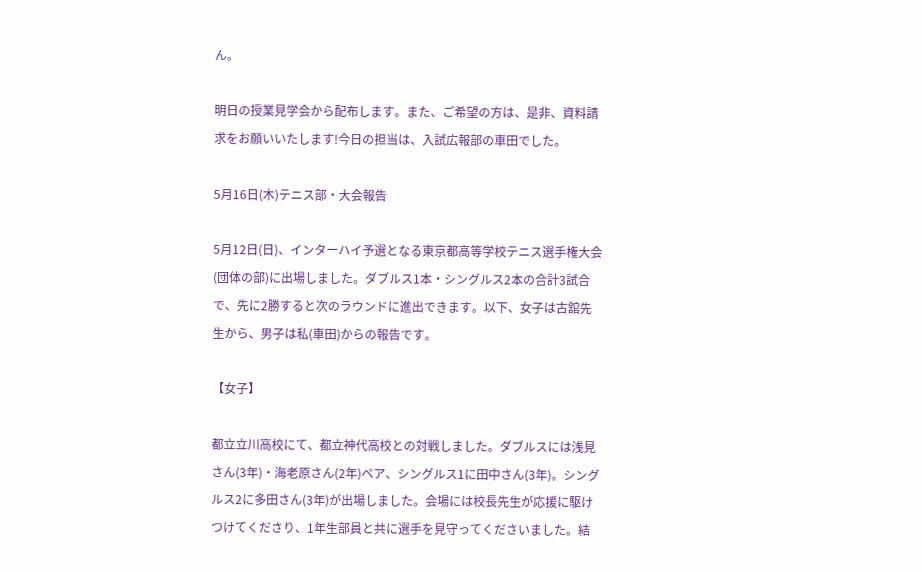ん。

明日の授業見学会から配布します。また、ご希望の方は、是非、資料請求をお願いいたします!今日の担当は、入試広報部の車田でした。

5月16日(木)テニス部・大会報告

5月12日(日)、インターハイ予選となる東京都高等学校テニス選手権大会(団体の部)に出場しました。ダブルス1本・シングルス2本の合計3試合で、先に2勝すると次のラウンドに進出できます。以下、女子は古舘先生から、男子は私(車田)からの報告です。

【女子】

都立立川高校にて、都立神代高校との対戦しました。ダブルスには浅見さん(3年)・海老原さん(2年)ペア、シングルス1に田中さん(3年)。シングルス2に多田さん(3年)が出場しました。会場には校長先生が応援に駆けつけてくださり、1年生部員と共に選手を見守ってくださいました。結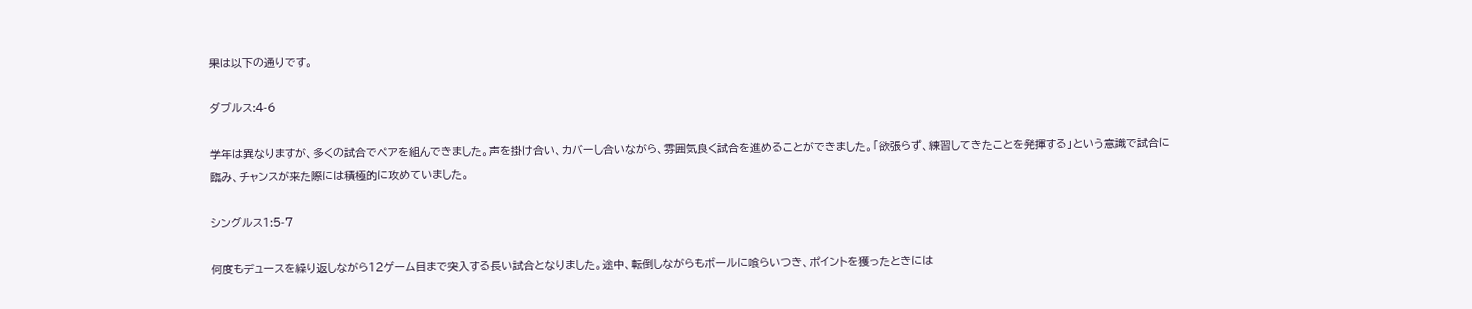果は以下の通りです。

ダブルス:4-6

学年は異なりますが、多くの試合でペアを組んできました。声を掛け合い、カバーし合いながら、雰囲気良く試合を進めることができました。「欲張らず、練習してきたことを発揮する」という意識で試合に臨み、チャンスが来た際には積極的に攻めていました。

シングルス1:5-7

何度もデュースを繰り返しながら12ゲーム目まで突入する長い試合となりました。途中、転倒しながらもボールに喰らいつき、ポイントを獲ったときには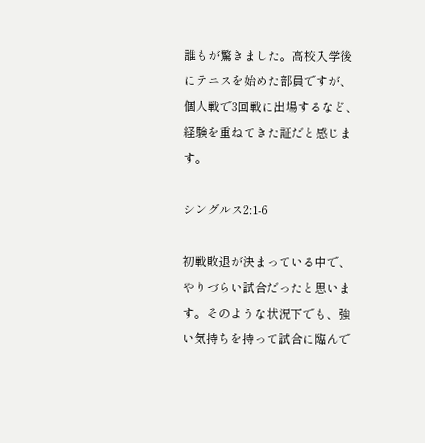誰もが驚きました。高校入学後にテニスを始めた部員ですが、個人戦で3回戦に出場するなど、経験を重ねてきた証だと感じます。

シングルス2:1-6

初戦敗退が決まっている中で、やりづらい試合だったと思います。そのような状況下でも、強い気持ちを持って試合に臨んで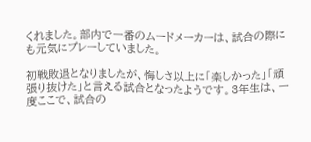くれました。部内で一番のムードメーカーは、試合の際にも元気にプレーしていました。

初戦敗退となりましたが、悔しさ以上に「楽しかった」「頑張り抜けた」と言える試合となったようです。3年生は、一度ここで、試合の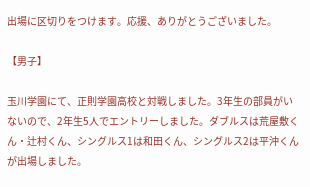出場に区切りをつけます。応援、ありがとうございました。

【男子】

玉川学園にて、正則学園高校と対戦しました。3年生の部員がいないので、2年生5人でエントリーしました。ダブルスは荒屋敷くん・辻村くん、シングルス1は和田くん、シングルス2は平沖くんが出場しました。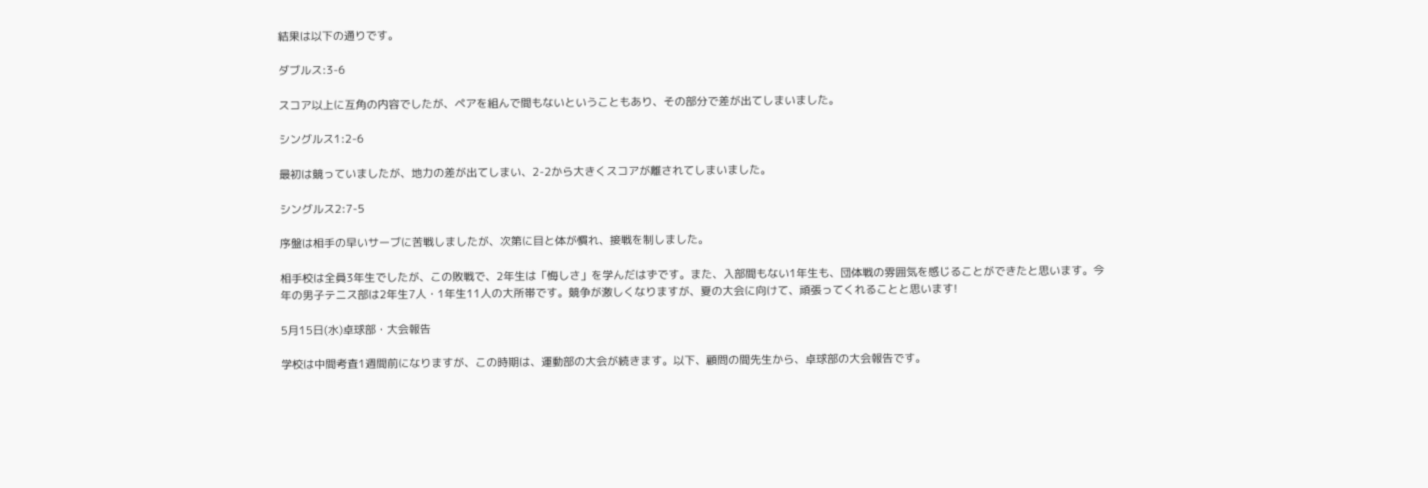結果は以下の通りです。

ダブルス:3-6

スコア以上に互角の内容でしたが、ペアを組んで間もないということもあり、その部分で差が出てしまいました。

シングルス1:2-6

最初は競っていましたが、地力の差が出てしまい、2-2から大きくスコアが離されてしまいました。

シングルス2:7-5

序盤は相手の早いサーブに苦戦しましたが、次第に目と体が慣れ、接戦を制しました。

相手校は全員3年生でしたが、この敗戦で、2年生は「悔しさ」を学んだはずです。また、入部間もない1年生も、団体戦の雰囲気を感じることができたと思います。今年の男子テニス部は2年生7人・1年生11人の大所帯です。競争が激しくなりますが、夏の大会に向けて、頑張ってくれることと思います!

5月15日(水)卓球部・大会報告

学校は中間考査1週間前になりますが、この時期は、運動部の大会が続きます。以下、顧問の間先生から、卓球部の大会報告です。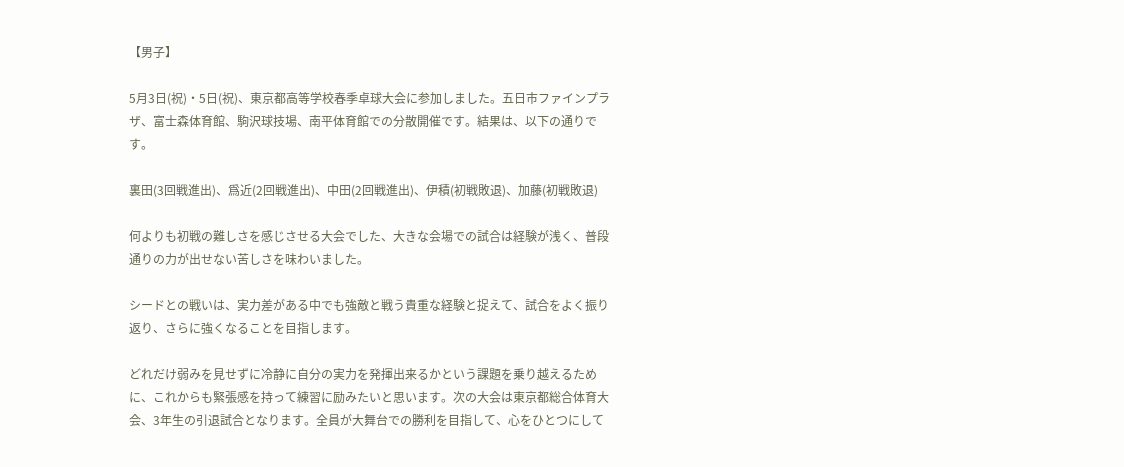【男子】

5月3日(祝)・5日(祝)、東京都高等学校春季卓球大会に参加しました。五日市ファインプラザ、富士森体育館、駒沢球技場、南平体育館での分散開催です。結果は、以下の通りです。

裏田(3回戦進出)、爲近(2回戦進出)、中田(2回戦進出)、伊積(初戦敗退)、加藤(初戦敗退)

何よりも初戦の難しさを感じさせる大会でした、大きな会場での試合は経験が浅く、普段通りの力が出せない苦しさを味わいました。

シードとの戦いは、実力差がある中でも強敵と戦う貴重な経験と捉えて、試合をよく振り返り、さらに強くなることを目指します。

どれだけ弱みを見せずに冷静に自分の実力を発揮出来るかという課題を乗り越えるために、これからも緊張感を持って練習に励みたいと思います。次の大会は東京都総合体育大会、3年生の引退試合となります。全員が大舞台での勝利を目指して、心をひとつにして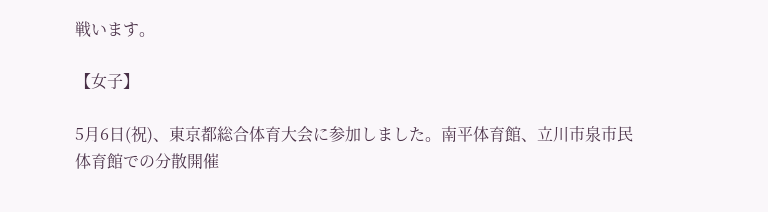戦います。

【女子】

5月6日(祝)、東京都総合体育大会に参加しました。南平体育館、立川市泉市民体育館での分散開催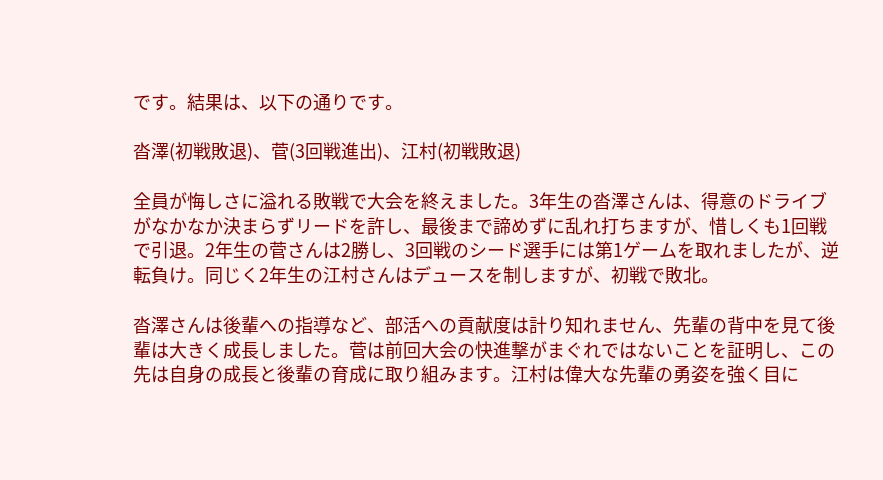です。結果は、以下の通りです。

沓澤(初戦敗退)、菅(3回戦進出)、江村(初戦敗退)

全員が悔しさに溢れる敗戦で大会を終えました。3年生の沓澤さんは、得意のドライブがなかなか決まらずリードを許し、最後まで諦めずに乱れ打ちますが、惜しくも1回戦で引退。2年生の菅さんは2勝し、3回戦のシード選手には第1ゲームを取れましたが、逆転負け。同じく2年生の江村さんはデュースを制しますが、初戦で敗北。

沓澤さんは後輩への指導など、部活への貢献度は計り知れません、先輩の背中を見て後輩は大きく成長しました。菅は前回大会の快進撃がまぐれではないことを証明し、この先は自身の成長と後輩の育成に取り組みます。江村は偉大な先輩の勇姿を強く目に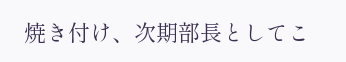焼き付け、次期部長としてこ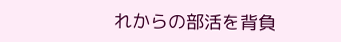れからの部活を背負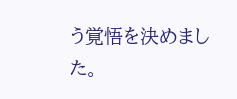う覚悟を決めました。